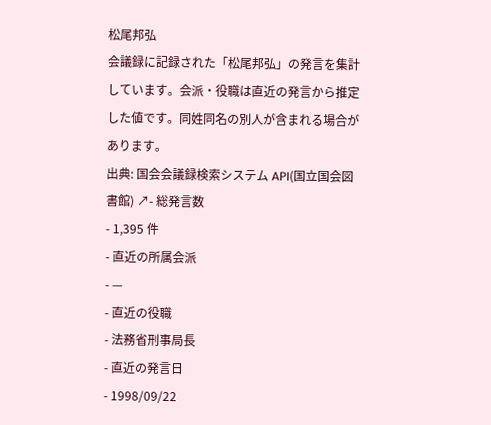松尾邦弘
会議録に記録された「松尾邦弘」の発言を集計しています。会派・役職は直近の発言から推定した値です。同姓同名の別人が含まれる場合があります。
出典: 国会会議録検索システム API(国立国会図書館) ↗- 総発言数
- 1,395 件
- 直近の所属会派
- —
- 直近の役職
- 法務省刑事局長
- 直近の発言日
- 1998/09/22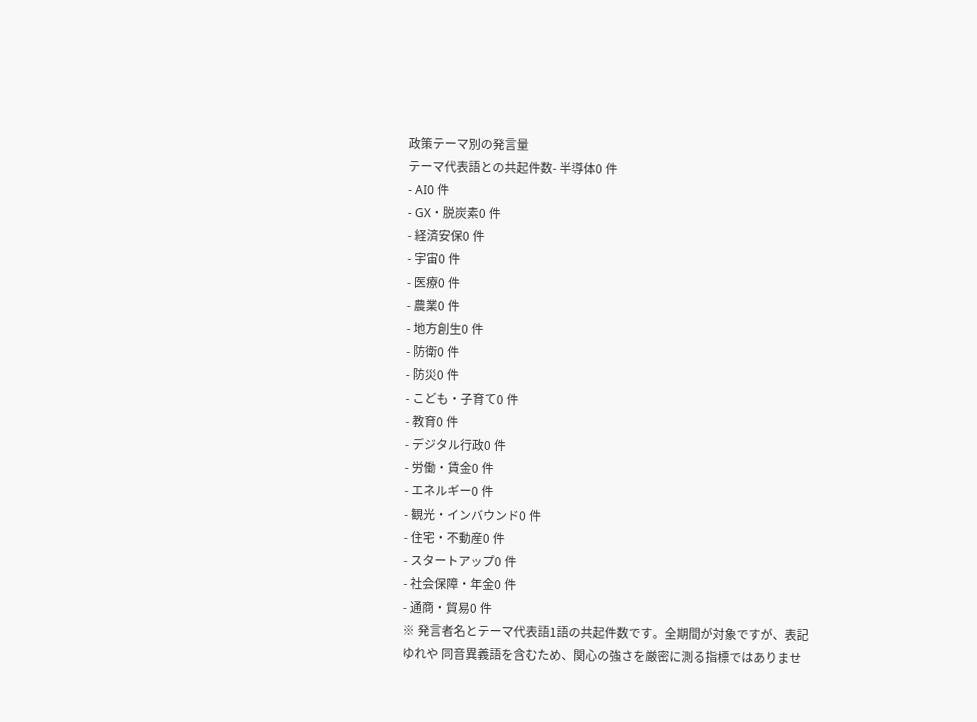政策テーマ別の発言量
テーマ代表語との共起件数- 半導体0 件
- AI0 件
- GX・脱炭素0 件
- 経済安保0 件
- 宇宙0 件
- 医療0 件
- 農業0 件
- 地方創生0 件
- 防衛0 件
- 防災0 件
- こども・子育て0 件
- 教育0 件
- デジタル行政0 件
- 労働・賃金0 件
- エネルギー0 件
- 観光・インバウンド0 件
- 住宅・不動産0 件
- スタートアップ0 件
- 社会保障・年金0 件
- 通商・貿易0 件
※ 発言者名とテーマ代表語1語の共起件数です。全期間が対象ですが、表記ゆれや 同音異義語を含むため、関心の強さを厳密に測る指標ではありませ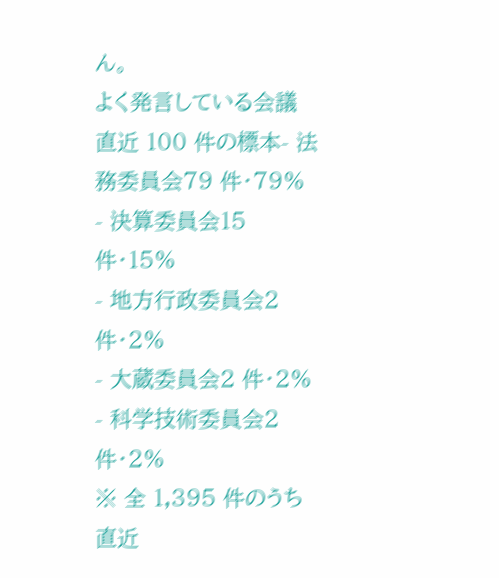ん。
よく発言している会議
直近 100 件の標本- 法務委員会79 件・79%
- 決算委員会15 件・15%
- 地方行政委員会2 件・2%
- 大蔵委員会2 件・2%
- 科学技術委員会2 件・2%
※ 全 1,395 件のうち直近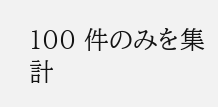100 件のみを集計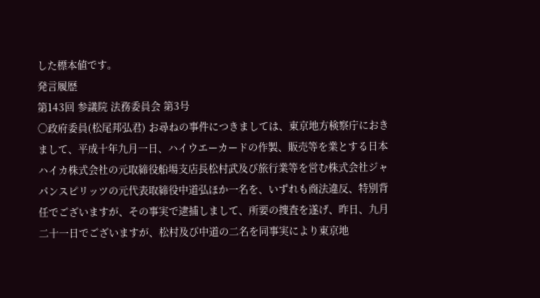した標本値です。
発言履歴
第143回 参議院 法務委員会 第3号
○政府委員(松尾邦弘君) お尋ねの事件につきましては、東京地方検察庁におきまして、平成十年九月一日、ハイウエーカードの作製、販売等を業とする日本ハイカ株式会社の元取締役船場支店長松村武及び旅行業等を営む株式会社ジャパンスピリッツの元代表取締役中道弘ほか一名を、いずれも商法違反、特別背任でございますが、その事実で逮捕しまして、所要の捜査を遂げ、昨日、九月二十一日でございますが、松村及び中道の二名を同事実により東京地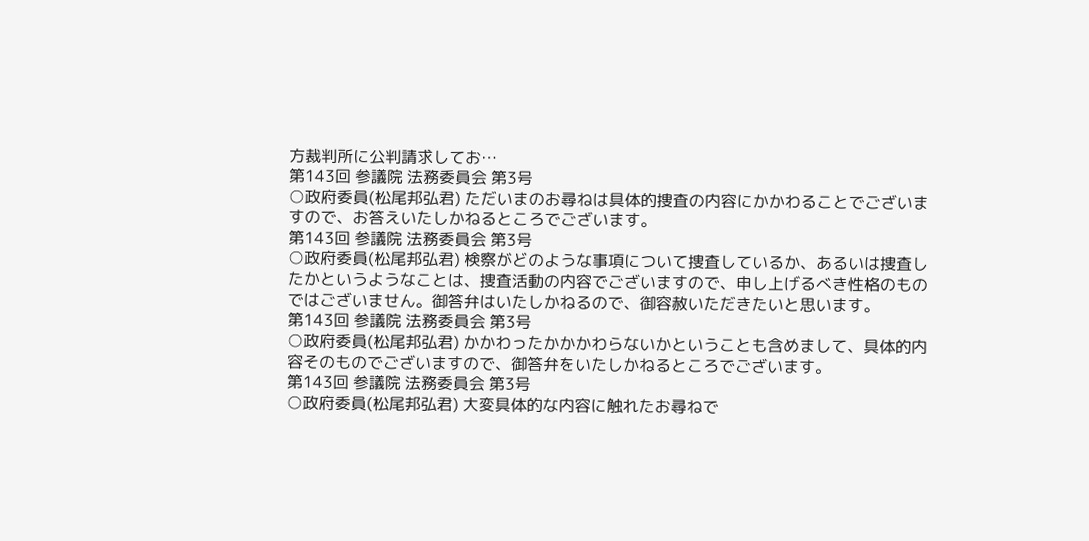方裁判所に公判請求してお…
第143回 参議院 法務委員会 第3号
○政府委員(松尾邦弘君) ただいまのお尋ねは具体的捜査の内容にかかわることでございますので、お答えいたしかねるところでございます。
第143回 参議院 法務委員会 第3号
○政府委員(松尾邦弘君) 検察がどのような事項について捜査しているか、あるいは捜査したかというようなことは、捜査活動の内容でございますので、申し上げるべき性格のものではございません。御答弁はいたしかねるので、御容赦いただきたいと思います。
第143回 参議院 法務委員会 第3号
○政府委員(松尾邦弘君) かかわったかかかわらないかということも含めまして、具体的内容そのものでございますので、御答弁をいたしかねるところでございます。
第143回 参議院 法務委員会 第3号
○政府委員(松尾邦弘君) 大変具体的な内容に触れたお尋ねで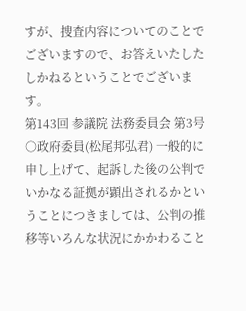すが、捜査内容についてのことでございますので、お答えいたしたしかねるということでございます。
第143回 参議院 法務委員会 第3号
○政府委員(松尾邦弘君) 一般的に申し上げて、起訴した後の公判でいかなる証拠が顕出されるかということにつきましては、公判の推移等いろんな状況にかかわること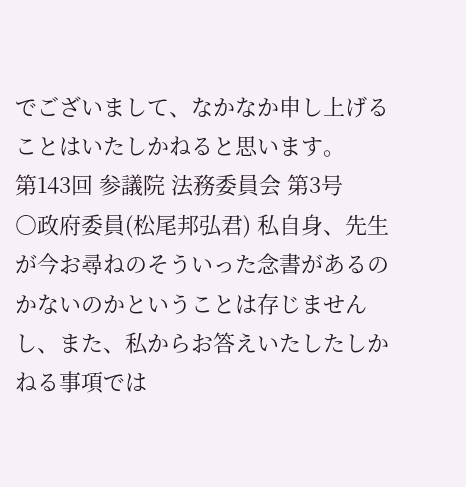でございまして、なかなか申し上げることはいたしかねると思います。
第143回 参議院 法務委員会 第3号
○政府委員(松尾邦弘君) 私自身、先生が今お尋ねのそういった念書があるのかないのかということは存じませんし、また、私からお答えいたしたしかねる事項では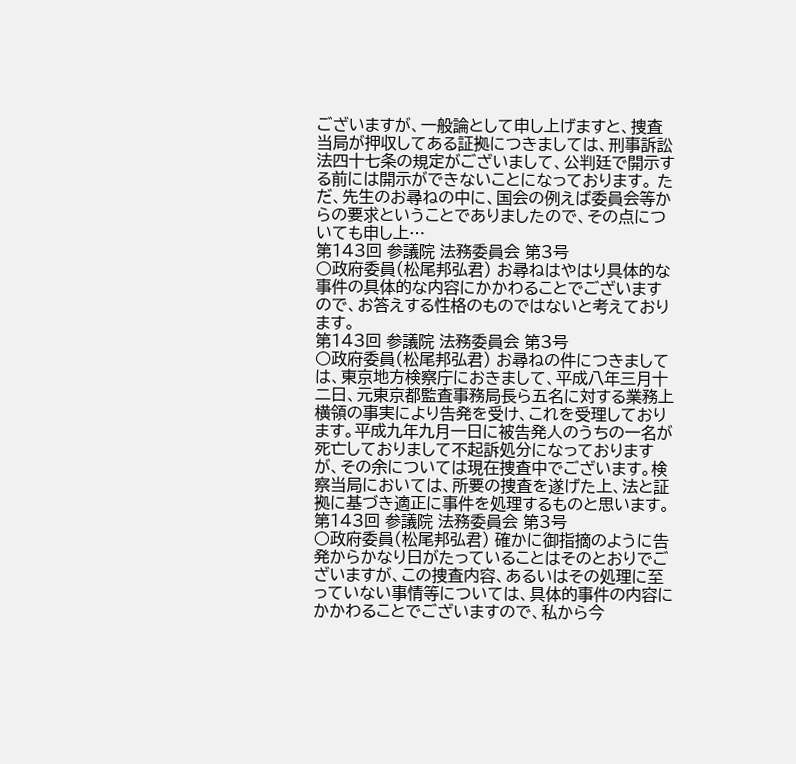ございますが、一般論として申し上げますと、捜査当局が押収してある証拠につきましては、刑事訴訟法四十七条の規定がございまして、公判廷で開示する前には開示ができないことになっております。 ただ、先生のお尋ねの中に、国会の例えば委員会等からの要求ということでありましたので、その点についても申し上…
第143回 参議院 法務委員会 第3号
○政府委員(松尾邦弘君) お尋ねはやはり具体的な事件の具体的な内容にかかわることでございますので、お答えする性格のものではないと考えております。
第143回 参議院 法務委員会 第3号
○政府委員(松尾邦弘君) お尋ねの件につきましては、東京地方検察庁におきまして、平成八年三月十二日、元東京都監査事務局長ら五名に対する業務上横領の事実により告発を受け、これを受理しております。平成九年九月一日に被告発人のうちの一名が死亡しておりまして不起訴処分になっておりますが、その余については現在捜査中でございます。検察当局においては、所要の捜査を遂げた上、法と証拠に基づき適正に事件を処理するものと思います。
第143回 参議院 法務委員会 第3号
○政府委員(松尾邦弘君) 確かに御指摘のように告発からかなり日がたっていることはそのとおりでございますが、この捜査内容、あるいはその処理に至っていない事情等については、具体的事件の内容にかかわることでございますので、私から今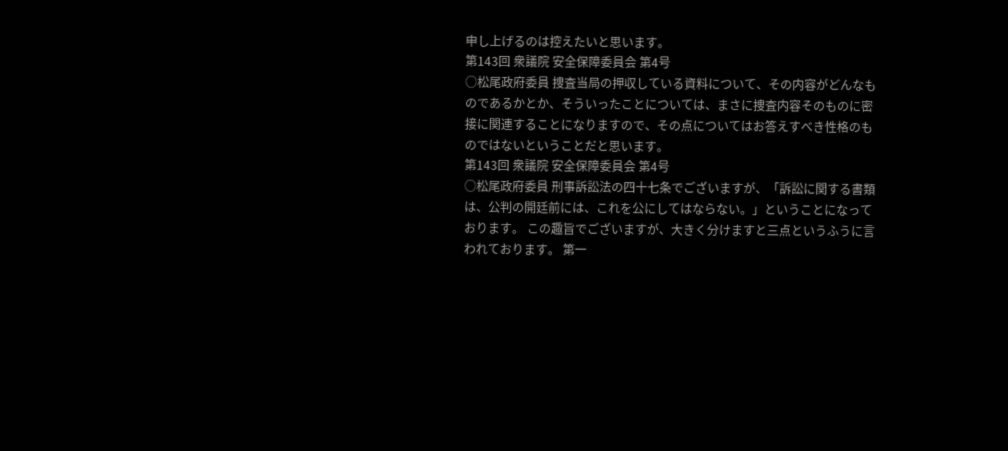申し上げるのは控えたいと思います。
第143回 衆議院 安全保障委員会 第4号
○松尾政府委員 捜査当局の押収している資料について、その内容がどんなものであるかとか、そういったことについては、まさに捜査内容そのものに密接に関連することになりますので、その点についてはお答えすべき性格のものではないということだと思います。
第143回 衆議院 安全保障委員会 第4号
○松尾政府委員 刑事訴訟法の四十七条でございますが、「訴訟に関する書類は、公判の開廷前には、これを公にしてはならない。」ということになっております。 この趣旨でございますが、大きく分けますと三点というふうに言われております。 第一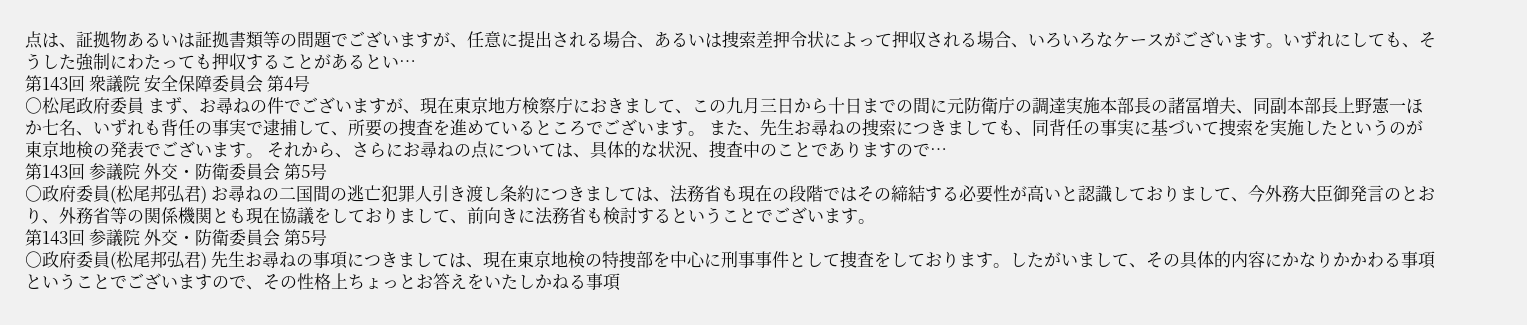点は、証拠物あるいは証拠書類等の問題でございますが、任意に提出される場合、あるいは捜索差押令状によって押収される場合、いろいろなケースがございます。いずれにしても、そうした強制にわたっても押収することがあるとい…
第143回 衆議院 安全保障委員会 第4号
○松尾政府委員 まず、お尋ねの件でございますが、現在東京地方検察庁におきまして、この九月三日から十日までの間に元防衛庁の調達実施本部長の諸冨増夫、同副本部長上野憲一ほか七名、いずれも背任の事実で逮捕して、所要の捜査を進めているところでございます。 また、先生お尋ねの捜索につきましても、同背任の事実に基づいて捜索を実施したというのが東京地検の発表でございます。 それから、さらにお尋ねの点については、具体的な状況、捜査中のことでありますので…
第143回 参議院 外交・防衛委員会 第5号
○政府委員(松尾邦弘君) お尋ねの二国間の逃亡犯罪人引き渡し条約につきましては、法務省も現在の段階ではその締結する必要性が高いと認識しておりまして、今外務大臣御発言のとおり、外務省等の関係機関とも現在協議をしておりまして、前向きに法務省も検討するということでございます。
第143回 参議院 外交・防衛委員会 第5号
○政府委員(松尾邦弘君) 先生お尋ねの事項につきましては、現在東京地検の特捜部を中心に刑事事件として捜査をしております。したがいまして、その具体的内容にかなりかかわる事項ということでございますので、その性格上ちょっとお答えをいたしかねる事項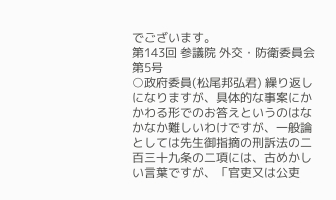でございます。
第143回 参議院 外交・防衛委員会 第5号
○政府委員(松尾邦弘君) 繰り返しになりますが、具体的な事案にかかわる形でのお答えというのはなかなか難しいわけですが、一般論としては先生御指摘の刑訴法の二百三十九条の二項には、古めかしい言葉ですが、「官吏又は公吏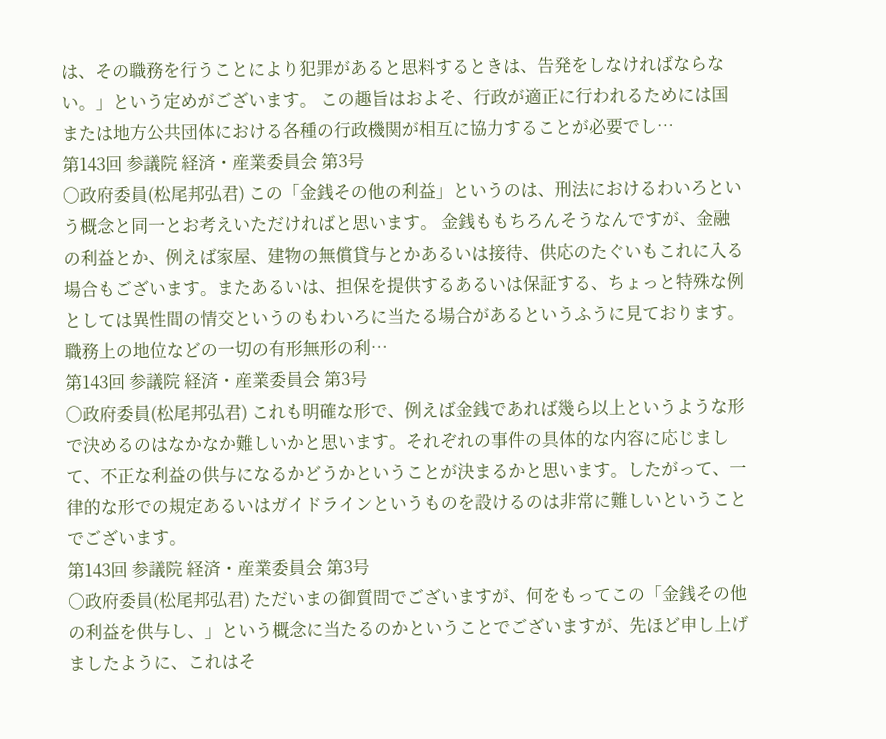は、その職務を行うことにより犯罪があると思料するときは、告発をしなければならない。」という定めがございます。 この趣旨はおよそ、行政が適正に行われるためには国または地方公共団体における各種の行政機関が相互に協力することが必要でし…
第143回 参議院 経済・産業委員会 第3号
○政府委員(松尾邦弘君) この「金銭その他の利益」というのは、刑法におけるわいろという概念と同一とお考えいただければと思います。 金銭ももちろんそうなんですが、金融の利益とか、例えば家屋、建物の無償貸与とかあるいは接待、供応のたぐいもこれに入る場合もございます。またあるいは、担保を提供するあるいは保証する、ちょっと特殊な例としては異性間の情交というのもわいろに当たる場合があるというふうに見ております。職務上の地位などの一切の有形無形の利…
第143回 参議院 経済・産業委員会 第3号
○政府委員(松尾邦弘君) これも明確な形で、例えば金銭であれば幾ら以上というような形で決めるのはなかなか難しいかと思います。それぞれの事件の具体的な内容に応じまして、不正な利益の供与になるかどうかということが決まるかと思います。したがって、一律的な形での規定あるいはガイドラインというものを設けるのは非常に難しいということでございます。
第143回 参議院 経済・産業委員会 第3号
○政府委員(松尾邦弘君) ただいまの御質問でございますが、何をもってこの「金銭その他の利益を供与し、」という概念に当たるのかということでございますが、先ほど申し上げましたように、これはそ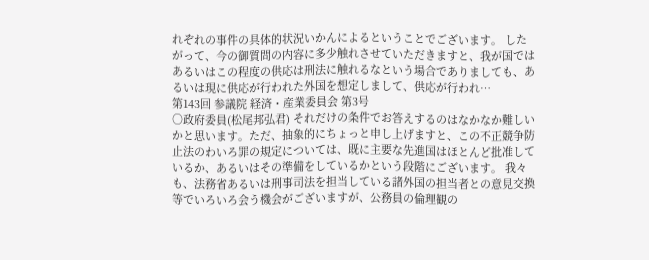れぞれの事件の具体的状況いかんによるということでございます。 したがって、今の御質問の内容に多少触れさせていただきますと、我が国ではあるいはこの程度の供応は刑法に触れるなという場合でありましても、あるいは現に供応が行われた外国を想定しまして、供応が行われ…
第143回 参議院 経済・産業委員会 第3号
○政府委員(松尾邦弘君) それだけの条件でお答えするのはなかなか難しいかと思います。ただ、抽象的にちょっと申し上げますと、この不正競争防止法のわいろ罪の規定については、既に主要な先進国はほとんど批准しているか、あるいはその準備をしているかという段階にございます。 我々も、法務省あるいは刑事司法を担当している諸外国の担当者との意見交換等でいろいろ会う機会がございますが、公務員の倫理観の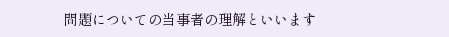問題についての当事者の理解といいます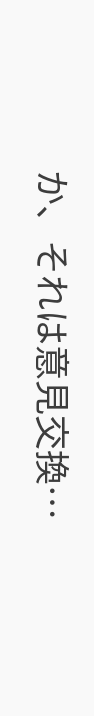か、それは意見交換…